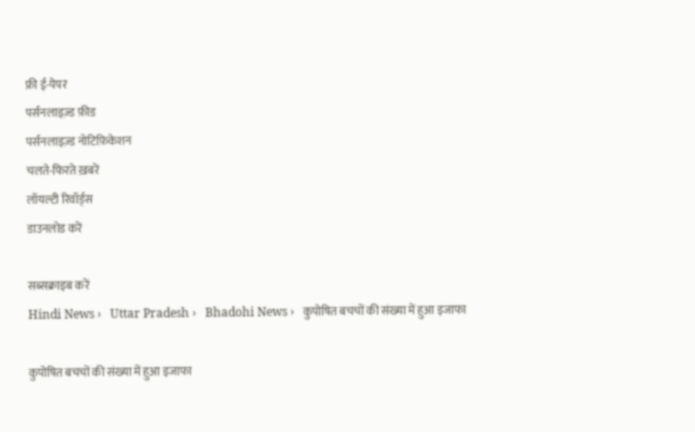फ्री ई-पेपर
पर्सनलाइज़्ड फ़ीड
पर्सनलाइज़्ड नोटिफ़िकेशन
चलते-फिरते ख़बरें
लॉयल्टी रिवॉर्ड्स
डाउनलोड करें

सब्सक्राइब करें
Hindi News ›   Uttar Pradesh ›   Bhadohi News ›   कुपोषित बचचों की संख्या में हुआ इजाफा

कुपोषित बचचों की संख्या में हुआ इजाफा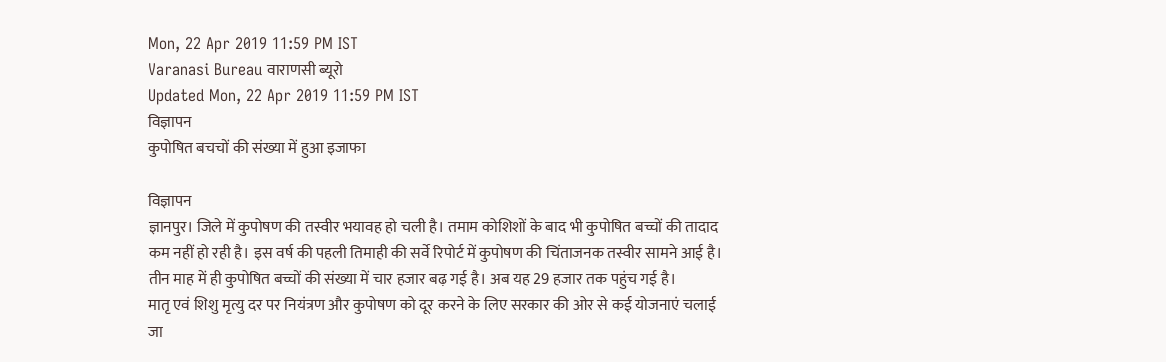Mon, 22 Apr 2019 11:59 PM IST
Varanasi Bureau वाराणसी ब्यूरो
Updated Mon, 22 Apr 2019 11:59 PM IST
विज्ञापन
कुपोषित बचचों की संख्या में हुआ इजाफा

विज्ञापन
ज्ञानपुर। जिले में कुपोषण की तस्वीर भयावह हो चली है। तमाम कोशिशों के बाद भी कुपोषित बच्चों की तादाद कम नहीं हो रही है। इस वर्ष की पहली तिमाही की सर्वे रिपोर्ट में कुपोषण की चिंताजनक तस्वीर सामने आई है। तीन माह में ही कुपोषित बच्चों की संख्या में चार हजार बढ़ गई है। अब यह 29 हजार तक पहुंच गई है।
मातृ एवं शिशु मृत्यु दर पर नियंत्रण और कुपोषण को दूर करने के लिए सरकार की ओर से कई योजनाएं चलाई जा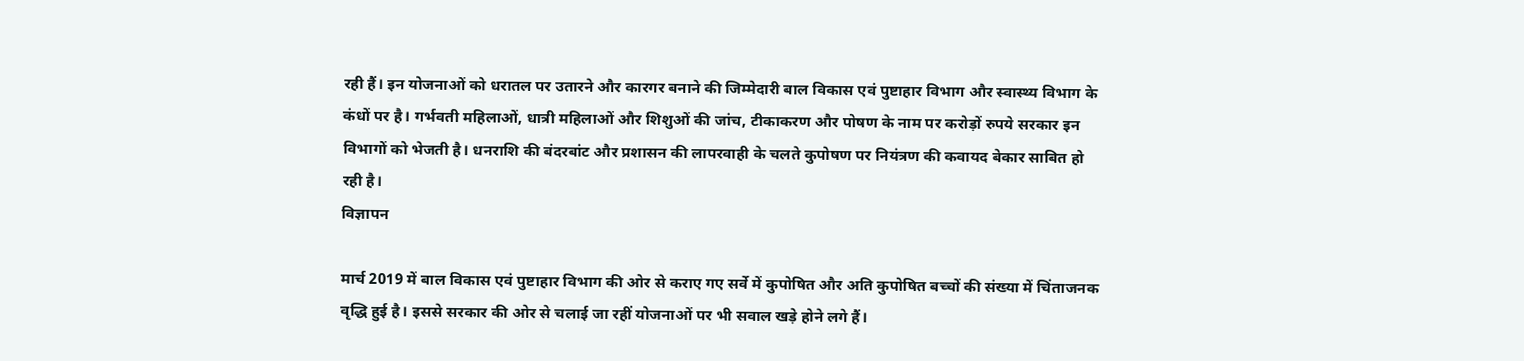रही हैं। इन योजनाओं को धरातल पर उतारने और कारगर बनाने की जिम्मेदारी बाल विकास एवं पुष्टाहार विभाग और स्वास्थ्य विभाग के कंधों पर है। गर्भवती महिलाओं, धात्री महिलाओं और शिशुओं की जांच, टीकाकरण और पोषण के नाम पर करोड़ों रुपये सरकार इन विभागों को भेजती है। धनराशि की बंदरबांट और प्रशासन की लापरवाही के चलते कुपोषण पर नियंत्रण की कवायद बेकार साबित हो रही है।
विज्ञापन

मार्च 2019 में बाल विकास एवं पुष्टाहार विभाग की ओर से कराए गए सर्वे में कुपोषित और अति कुपोषित बच्चों की संख्या में चिंताजनक वृद्धि हुई है। इससे सरकार की ओर से चलाई जा रहीं योजनाओं पर भी सवाल खड़े होने लगे हैं।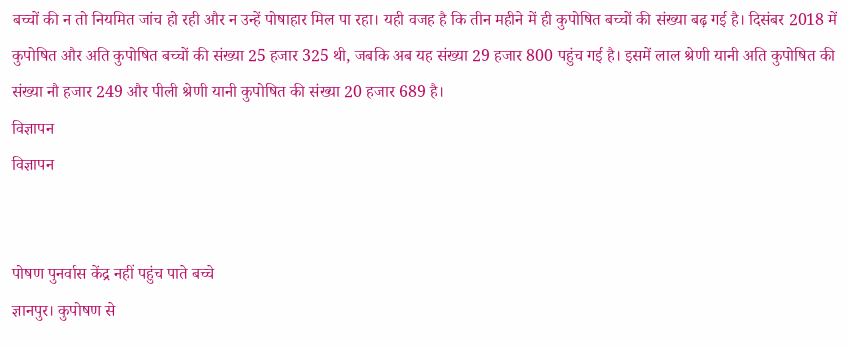बच्चों की न तो नियमित जांच हो रही और न उन्हें पोषाहार मिल पा रहा। यही वजह है कि तीन महीने में ही कुपोषित बच्चों की संख्या बढ़ गई है। दिसंबर 2018 में कुपोषित और अति कुपोषित बच्चों की संख्या 25 हजार 325 थी, जबकि अब यह संख्या 29 हजार 800 पहुंच गई है। इसमें लाल श्रेणी यानी अति कुपोषित की संख्या नौ हजार 249 और पीली श्रेणी यानी कुपोषित की संख्या 20 हजार 689 है।
विज्ञापन
विज्ञापन


पोषण पुनर्वास केंद्र नहीं पहुंच पाते बच्चे
ज्ञानपुर। कुपोषण से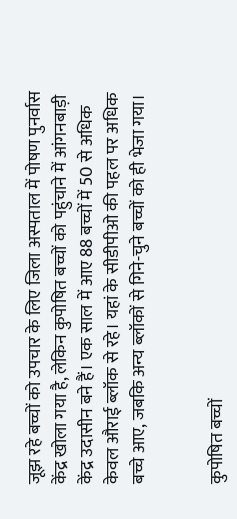जूझ रहे बच्चों को उपचार के लिए जिला अस्पताल में पोषण पुनर्वास केंद्र खोला गया है, लेकिन कुपोषित बच्चों को पहुंचाने में आंगनबाड़ी केंद्र उदासीन बने हैं। एक साल में आए 88 बच्चों में 50 से अधिक केवल औराई ब्लॉक से रहे। यहां के सीडीपीओ की पहल पर अधिक बच्चे आए, जबकि अन्य ब्लॉकों से गिने-चुने बच्चों को ही भेजा गया।


कुपोषित बच्चों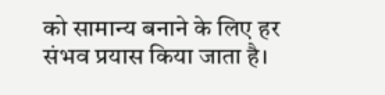को सामान्य बनाने के लिए हर संभव प्रयास किया जाता है।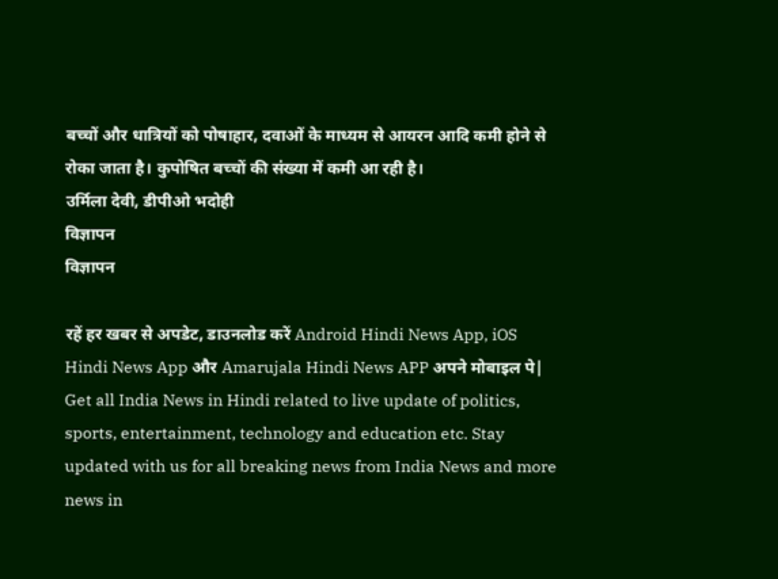बच्चों और धात्रियों को पोषाहार, दवाओं के माध्यम से आयरन आदि कमी होने से रोका जाता है। कुपोषित बच्चों की संख्या में कमी आ रही है।
उर्मिला देवी, डीपीओ भदोही
विज्ञापन
विज्ञापन

रहें हर खबर से अपडेट, डाउनलोड करें Android Hindi News App, iOS Hindi News App और Amarujala Hindi News APP अपने मोबाइल पे|
Get all India News in Hindi related to live update of politics, sports, entertainment, technology and education etc. Stay updated with us for all breaking news from India News and more news in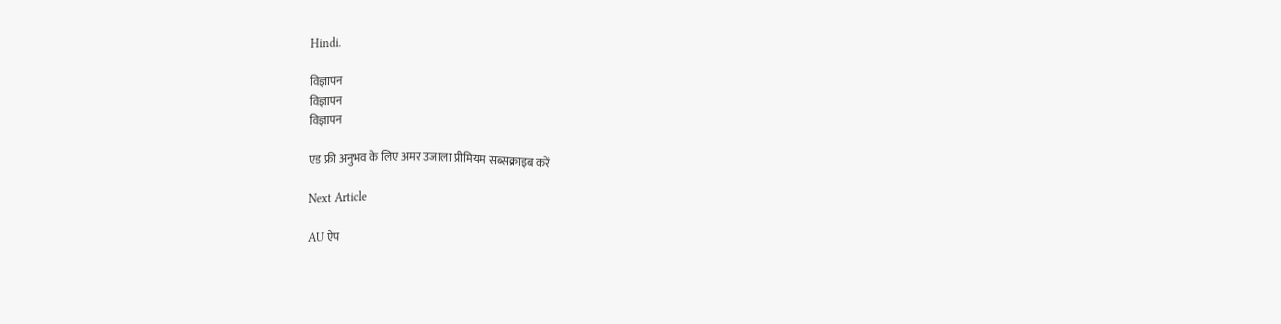Hindi.

विज्ञापन
विज्ञापन
विज्ञापन

एड फ्री अनुभव के लिए अमर उजाला प्रीमियम सब्सक्राइब करें

Next Article

AU ऐप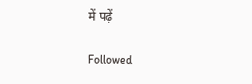में पढ़ें

Followed